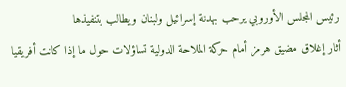رئيس المجلس الأوروبي يرحب بهدنة إسرائيل ولبنان ويطالب بتنفيذها
أثار إغلاق مضيق هرمز أمام حركة الملاحة الدولية تساؤلات حول ما إذا كانت أفريقيا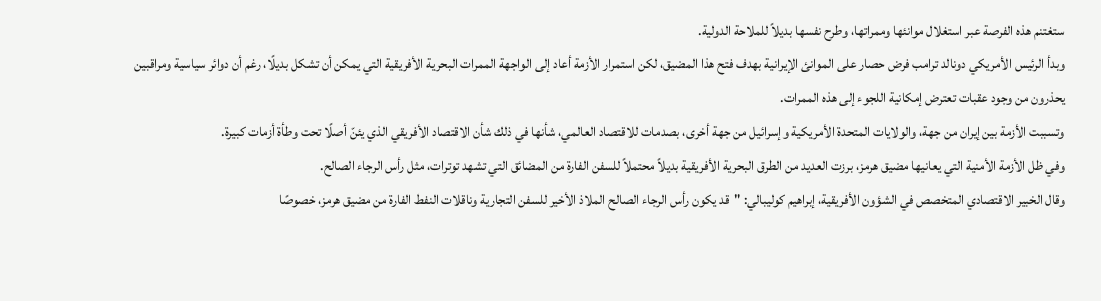ستغتنم هذه الفرصة عبر استغلال موانئها وممراتها، وطرح نفسها بديلاً للملاحة الدولية.
وبدأ الرئيس الأمريكي دونالد ترامب فرض حصار على الموانئ الإيرانية بهدف فتح هذا المضيق، لكن استمرار الأزمة أعاد إلى الواجهة الممرات البحرية الأفريقية التي يمكن أن تشكل بديلًا، رغم أن دوائر سياسية ومراقبين يحذرون من وجود عقبات تعترض إمكانية اللجوء إلى هذه الممرات.
وتسببت الأزمة بين إيران من جهة، والولايات المتحدة الأمريكية وإسرائيل من جهة أخرى، بصدمات للاقتصاد العالمي، شأنها في ذلك شأن الاقتصاد الأفريقي الذي يئنّ أصلًا تحت وطأة أزمات كبيرة.
وفي ظل الأزمة الأمنية التي يعانيها مضيق هرمز، برزت العديد من الطرق البحرية الأفريقية بديلاً محتملاً للسفن الفارة من المضائق التي تشهد توترات، مثل رأس الرجاء الصالح.
وقال الخبير الاقتصادي المتخصص في الشؤون الأفريقية، إبراهيم كوليبالي: "قد يكون رأس الرجاء الصالح الملاذ الأخير للسفن التجارية وناقلات النفط الفارة من مضيق هرمز، خصوصًا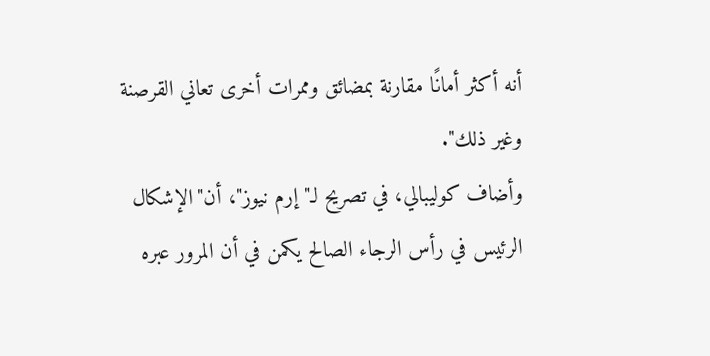أنه أكثر أمانًا مقارنة بمضائق وممرات أخرى تعاني القرصنة وغير ذلك".
وأضاف كوليبالي، في تصريح لـ"إرم نيوز"، أن"الإشكال الرئيس في رأس الرجاء الصالح يكمن في أن المرور عبره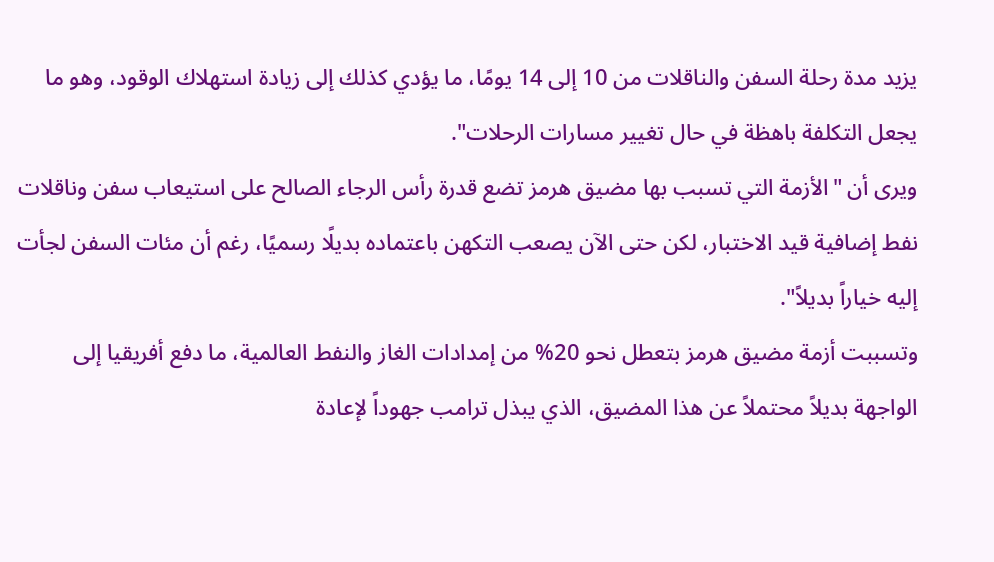يزيد مدة رحلة السفن والناقلات من 10 إلى 14 يومًا، ما يؤدي كذلك إلى زيادة استهلاك الوقود، وهو ما يجعل التكلفة باهظة في حال تغيير مسارات الرحلات".
ويرى أن "الأزمة التي تسبب بها مضيق هرمز تضع قدرة رأس الرجاء الصالح على استيعاب سفن وناقلات نفط إضافية قيد الاختبار، لكن حتى الآن يصعب التكهن باعتماده بديلًا رسميًا، رغم أن مئات السفن لجأت إليه خياراً بديلاً".
وتسببت أزمة مضيق هرمز بتعطل نحو 20% من إمدادات الغاز والنفط العالمية، ما دفع أفريقيا إلى الواجهة بديلاً محتملاً عن هذا المضيق، الذي يبذل ترامب جهوداً لإعادة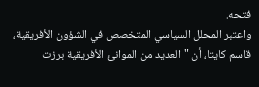فتحه.
واعتبر المحلل السياسي المتخصص في الشؤون الأفريقية، قاسم كايتا، أن "العديد من الموانئ الأفريقية برزت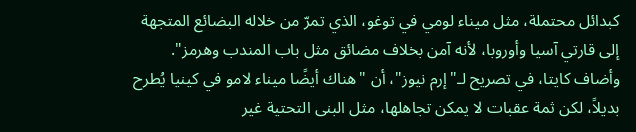كبدائل محتملة، مثل ميناء لومي في توغو، الذي تمرّ من خلاله البضائع المتجهة إلى قارتي آسيا وأوروبا، لأنه آمن بخلاف مضائق مثل باب المندب وهرمز".
وأضاف كايتا، في تصريح لـ"إرم نيوز"، أن "هناك أيضًا ميناء لامو في كينيا يُطرح بديلاً، لكن ثمة عقبات لا يمكن تجاهلها، مثل البنى التحتية غير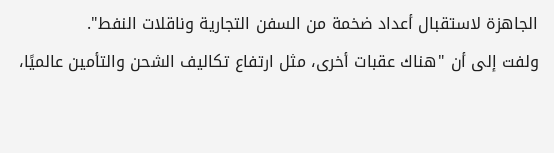الجاهزة لاستقبال أعداد ضخمة من السفن التجارية وناقلات النفط".
ولفت إلى أن "هناك عقبات أخرى، مثل ارتفاع تكاليف الشحن والتأمين عالميًا،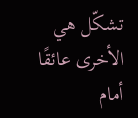تشكّل هي الأخرى عائقًا أمام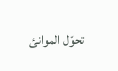تحوّل الموانئ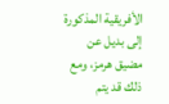الأفريقية المذكورة إلى بديل عن مضيق هرمز، ومع ذلك قد يتم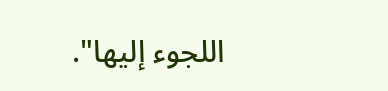اللجوء إليها".